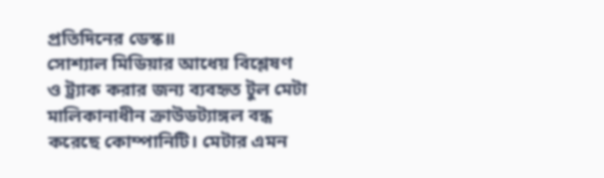প্রতিদিনের ডেস্ক॥
সোশ্যাল মিডিয়ার আধেয় বিশ্লেষণ ও ট্র্যাক করার জন্য ব্যবহৃত টুল মেটা মালিকানাধীন ক্রাউডট্যাঙ্গল বন্ধ করেছে কোম্পানিটি। মেটার এমন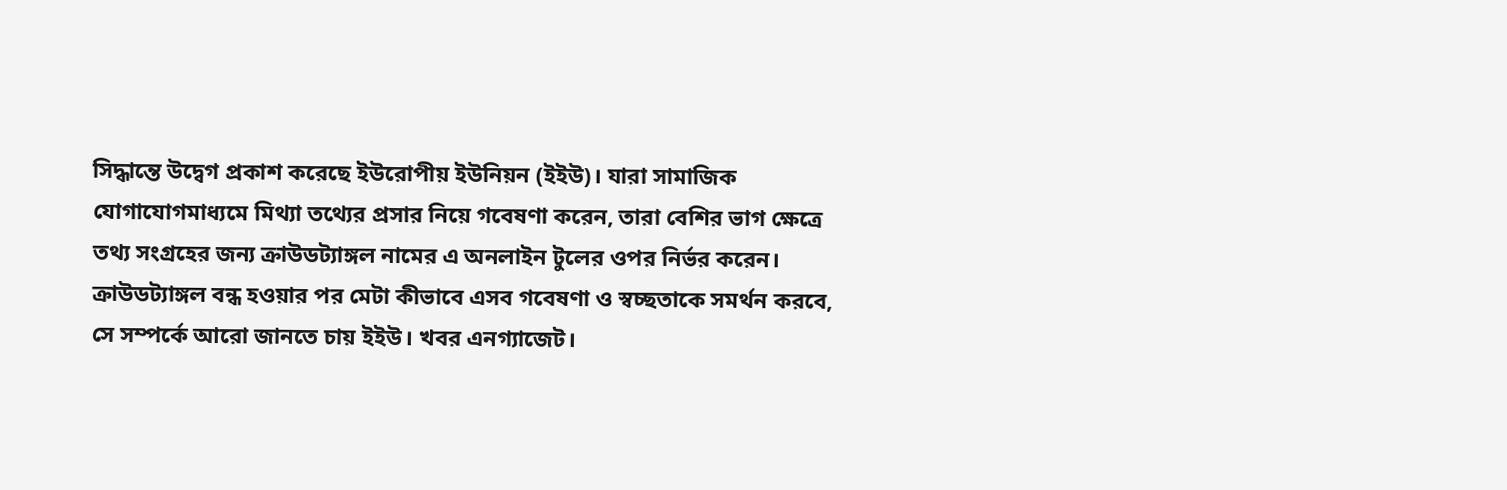সিদ্ধান্তে উদ্বেগ প্রকাশ করেছে ইউরোপীয় ইউনিয়ন (ইইউ)। যারা সামাজিক যোগাযোগমাধ্যমে মিথ্যা তথ্যের প্রসার নিয়ে গবেষণা করেন, তারা বেশির ভাগ ক্ষেত্রে তথ্য সংগ্রহের জন্য ক্রাউডট্যাঙ্গল নামের এ অনলাইন টুলের ওপর নির্ভর করেন। ক্রাউডট্যাঙ্গল বন্ধ হওয়ার পর মেটা কীভাবে এসব গবেষণা ও স্বচ্ছতাকে সমর্থন করবে, সে সম্পর্কে আরো জানতে চায় ইইউ। খবর এনগ্যাজেট।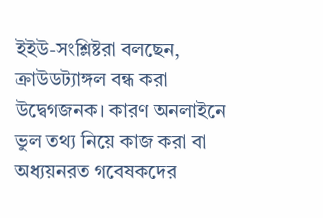ইইউ-সংশ্লিষ্টরা বলছেন, ক্রাউডট্যাঙ্গল বন্ধ করা উদ্বেগজনক। কারণ অনলাইনে ভুল তথ্য নিয়ে কাজ করা বা অধ্যয়নরত গবেষকদের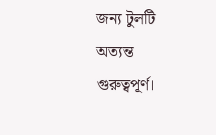জন্য টুলটি অত্যন্ত গুরুত্বপূর্ণ।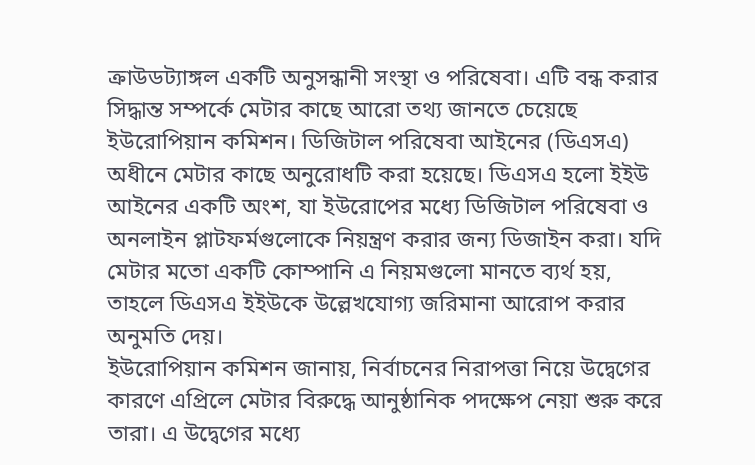ক্রাউডট্যাঙ্গল একটি অনুসন্ধানী সংস্থা ও পরিষেবা। এটি বন্ধ করার সিদ্ধান্ত সম্পর্কে মেটার কাছে আরো তথ্য জানতে চেয়েছে ইউরোপিয়ান কমিশন। ডিজিটাল পরিষেবা আইনের (ডিএসএ) অধীনে মেটার কাছে অনুরোধটি করা হয়েছে। ডিএসএ হলো ইইউ আইনের একটি অংশ, যা ইউরোপের মধ্যে ডিজিটাল পরিষেবা ও অনলাইন প্লাটফর্মগুলোকে নিয়ন্ত্রণ করার জন্য ডিজাইন করা। যদি মেটার মতো একটি কোম্পানি এ নিয়মগুলো মানতে ব্যর্থ হয়, তাহলে ডিএসএ ইইউকে উল্লেখযোগ্য জরিমানা আরোপ করার অনুমতি দেয়।
ইউরোপিয়ান কমিশন জানায়, নির্বাচনের নিরাপত্তা নিয়ে উদ্বেগের কারণে এপ্রিলে মেটার বিরুদ্ধে আনুষ্ঠানিক পদক্ষেপ নেয়া শুরু করে তারা। এ উদ্বেগের মধ্যে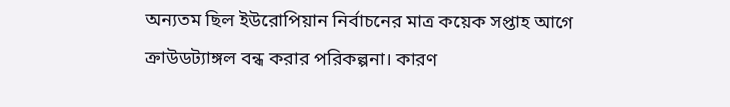অন্যতম ছিল ইউরোপিয়ান নির্বাচনের মাত্র কয়েক সপ্তাহ আগে ক্রাউডট্যাঙ্গল বন্ধ করার পরিকল্পনা। কারণ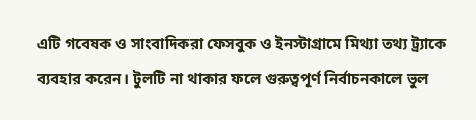এটি গবেষক ও সাংবাদিকরা ফেসবুক ও ইনস্টাগ্রামে মিথ্যা তথ্য ট্র্যাকে ব্যবহার করেন। টুলটি না থাকার ফলে গুরুত্বপূর্ণ নির্বাচনকালে ভুল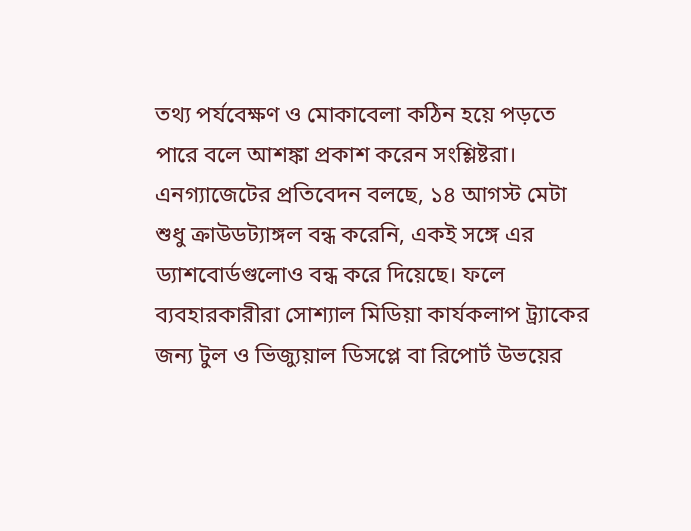তথ্য পর্যবেক্ষণ ও মোকাবেলা কঠিন হয়ে পড়তে পারে বলে আশঙ্কা প্রকাশ করেন সংশ্লিষ্টরা। এনগ্যাজেটের প্রতিবেদন বলছে, ১৪ আগস্ট মেটা শুধু ক্রাউডট্যাঙ্গল বন্ধ করেনি, একই সঙ্গে এর ড্যাশবোর্ডগুলোও বন্ধ করে দিয়েছে। ফলে ব্যবহারকারীরা সোশ্যাল মিডিয়া কার্যকলাপ ট্র্যাকের জন্য টুল ও ভিজ্যুয়াল ডিসপ্লে বা রিপোর্ট উভয়ের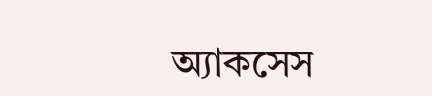অ্যাকসেস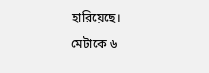হারিয়েছে।
মেটাকে ৬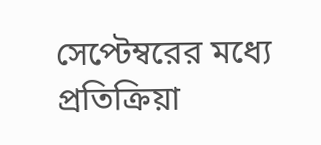সেপ্টেম্বরের মধ্যে প্রতিক্রিয়া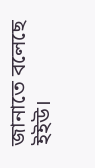জানাতে বলেছে ইইউ।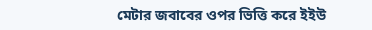মেটার জবাবের ওপর ভিত্তি করে ইইউ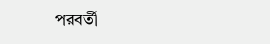পরবর্তী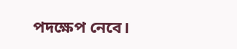পদক্ষেপ নেবে।